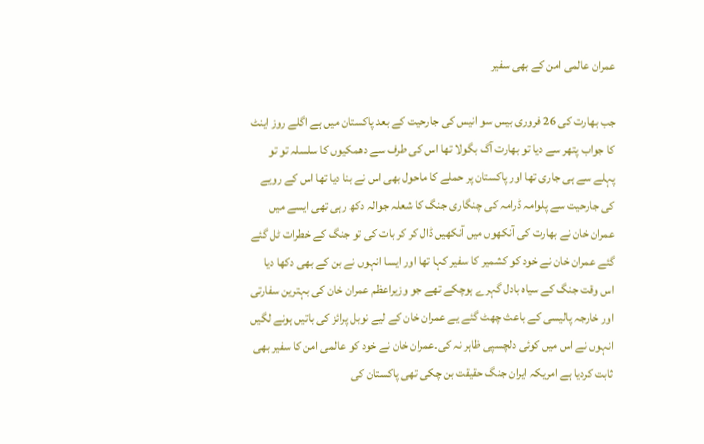عمران عالمی امن کے بھی سفیر

جب بھارت کی 26 فروری بیس سو انیس کی جارحیت کے بعد پاکستان میں ہے اگلے روز اینٹ کا جواب پتھر سے دیا تو بھارت آگ بگولا تھا اس کی طرف سے دھمکیوں کا سلسلہ تو تو پہلے سے ہی جاری تھا اور پاکستان پر حملے کا ماحول بھی اس نے بنا دیا تھا اس کے رویے کی جارحیت سے پلوامہ ڈرامہ کی چنگاری جنگ کا شعلہ جوالہ دکھ رہی تھی ایسے میں عمران خان نے بھارت کی آنکھوں میں آنکھیں ڈال کر کر بات کی تو جنگ کے خطرات ٹل گئے گئے عمران خان نے خود کو کشمیر کا سفیر کہا تھا اور ایسا انہوں نے بن کے بھی دکھا دیا اس وقت جنگ کے سیاہ بادل گہرے ہوچکے تھے جو وزیراعظم عمران خان کی بہترین سفارتی اور خارجہ پالیسی کے باعث چھٹ گئے یے عمران خان کے لیے نوبل پرائز کی باتیں ہونے لگیں انہوں نے اس میں کوئی دلچسپی ظاہر نہ کی۔عمران خان نے خود کو عالمی امن کا سفیر بھی ثابت کردیا ہے امریکہ ایران جنگ حقیقت بن چکی تھی پاکستان کی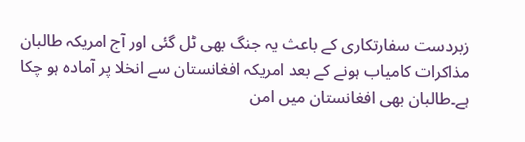زبردست سفارتکاری کے باعث یہ جنگ بھی ٹل گئی اور آج امریکہ طالبان مذاکرات کامیاب ہونے کے بعد امریکہ افغانستان سے انخلا پر آمادہ ہو چکا ہے۔طالبان بھی افغانستان میں امن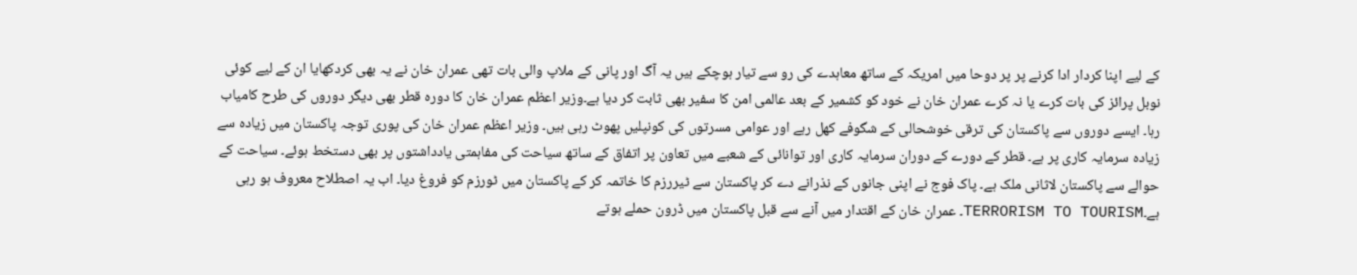کے لیے اپنا کردار ادا کرنے پر پر دوحا میں امریکہ کے ساتھ معاہدے کی رو سے تیار ہوچکے ہیں یہ آگ اور پانی کے ملاپ والی بات تھی عمران خان نے یہ بھی کردکھایا ان کے لیے کوئی نوبل پرائز کی بات کرے یا نہ کرے عمران خان نے خود کو کشمیر کے بعد عالمی امن کا سفیر بھی ثابت کر دیا ہے۔وزیر اعظم عمران خان کا دورہ قطر بھی دیگر دوروں کی طرح کامیاب رہا۔ ایسے دوروں سے پاکستان کی ترقی خوشحالی کے شگوفے کھل رہے اور عوامی مسرتوں کی کونپلیں پھوٹ رہی ہیں۔ وزیر اعظم عمران خان کی پوری توجہ پاکستان میں زیادہ سے زیادہ سرمایہ کاری پر ہے۔ قطر کے دورے کے دوران سرمایہ کاری اور توانائی کے شعبے میں تعاون پر اتفاق کے ساتھ سیاحت کی مفاہمتی یادداشتوں پر بھی دستخط ہوئے۔ سیاحت کے حوالے سے پاکستان لاثانی ملک ہے۔ پاک فوج نے اپنی جانوں کے نذرانے دے کر پاکستان سے ٹیررزم کا خاتمہ کر کے پاکستان میں ٹورزم کو فروغ دیا۔ اب یہ اصطلاح معروف ہو رہی ہے۔TERRORISM TO TOURISM۔ عمران خان کے اقتدار میں آنے سے قبل پاکستان میں ڈرون حملے ہوتے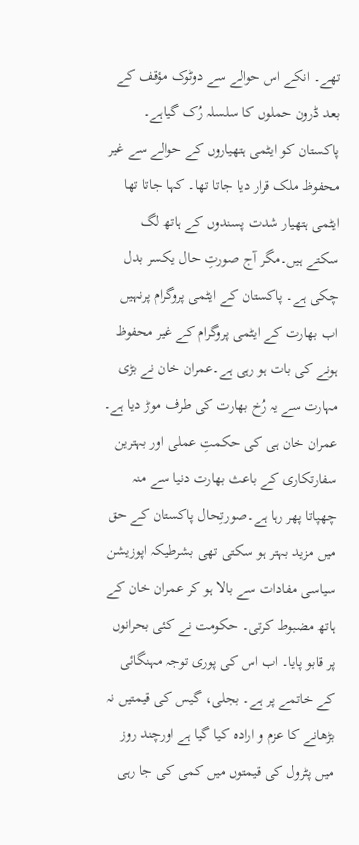تھے۔ انکے اس حوالے سے دوٹوک مؤقف کے بعد ڈرون حملوں کا سلسلہ رُک گیاہے۔ پاکستان کو ایٹمی ہتھیاروں کے حوالے سے غیر محفوظ ملک قرار دیا جاتا تھا۔ کہا جاتا تھا ایٹمی ہتھیار شدت پسندوں کے ہاتھ لگ سکتے ہیں۔مگر آج صورتِ حال یکسر بدل چکی ہے۔ پاکستان کے ایٹمی پروگرام پرنہیں اب بھارت کے ایٹمی پروگرام کے غیر محفوظ ہونے کی بات ہو رہی ہے۔عمران خان نے بڑی مہارت سے یہ رُخ بھارت کی طرف موڑ دیا ہے۔ عمران خان ہی کی حکمتِ عملی اور بہترین سفارتکاری کے باعث بھارت دنیا سے منہ چھپاتا پھر رہا ہے۔صورتِحال پاکستان کے حق میں مزید بہتر ہو سکتی تھی بشرطیکہ اپوزیشن سیاسی مفادات سے بالا ہو کر عمران خان کے ہاتھ مضبوط کرتی۔ حکومت نے کئی بحرانوں پر قابو پایا۔ اب اس کی پوری توجہ مہنگائی کے خاتمے پر ہے۔ بجلی، گیس کی قیمتیں نہ بڑھانے کا عزم و ارادہ کیا گیا ہے اورچند روز میں پٹرول کی قیمتوں میں کمی کی جا رہی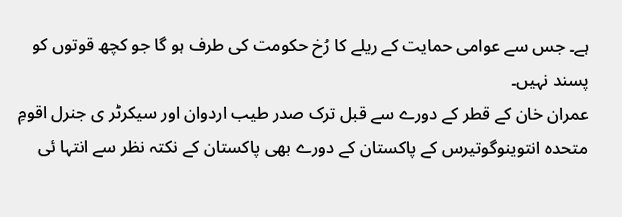ہے۔ جس سے عوامی حمایت کے ریلے کا رُخ حکومت کی طرف ہو گا جو کچھ قوتوں کو پسند نہیں۔
عمران خان کے قطر کے دورے سے قبل ترک صدر طیب اردوان اور سیکرٹر ی جنرل اقومِ متحدہ انتوینوگوتیرس کے پاکستان کے دورے بھی پاکستان کے نکتہ نظر سے انتہا ئی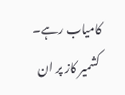کامیاب رہے۔ کشمیر کاز پر ان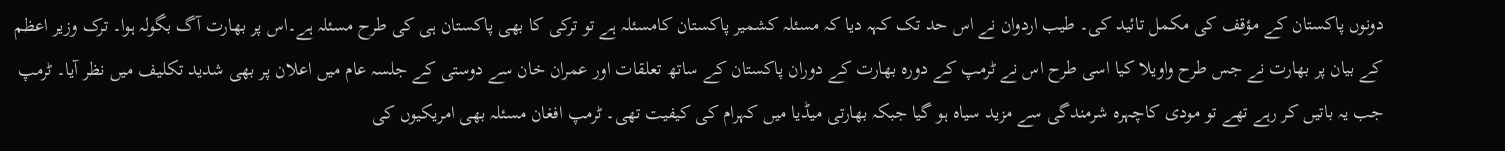دونوں پاکستان کے مؤقف کی مکمل تائید کی۔ طیب اردوان نے اس حد تک کہہ دیا کہ مسئلہ کشمیر پاکستان کامسئلہ ہے تو ترکی کا بھی پاکستان ہی کی طرح مسئلہ ہے۔اس پر بھارت آگ بگولہ ہوا۔ ترک وزیر اعظم کے بیان پر بھارت نے جس طرح واویلا کیا اسی طرح اس نے ٹرمپ کے دورہ بھارت کے دوران پاکستان کے ساتھ تعلقات اور عمران خان سے دوستی کے جلسہ عام میں اعلان پر بھی شدید تکلیف میں نظر آیا۔ ٹرمپ جب یہ باتیں کر رہے تھے تو مودی کاچہرہ شرمندگی سے مزید سیاہ ہو گیا جبکہ بھارتی میڈیا میں کہرام کی کیفیت تھی۔ ٹرمپ افغان مسئلہ بھی امریکیوں کی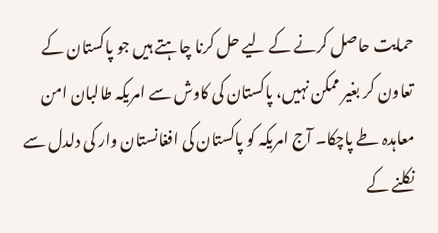حمایت حاصل کرنے کے لیے حل کرنا چاہتے ہیں جو پاکستان کے تعاون کر بغیر ممکن نہیں، پاکستان کی کاوش سے امریکہ طالبان امن معاہدہ طے پاچکا۔ آج امریکہ کو پاکستان کی افغانستان وار کی دلدل سے نکلنے کے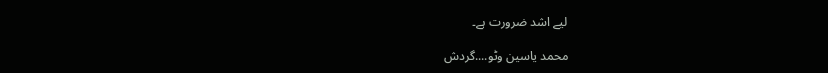لیے اشد ضرورت ہے۔

محمد یاسین وٹو....گردش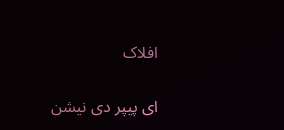افلاک

ای پیپر دی نیشن